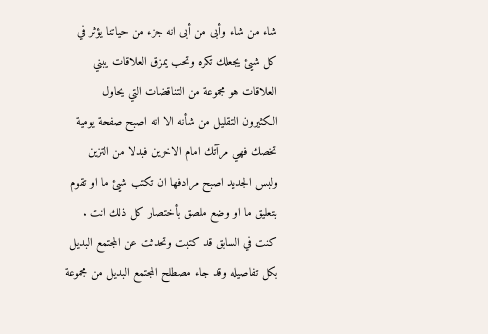شاء من شاء وأبى من أبى انه جزء من حياتنا يؤثر في كل شيئ يجعلك تكره وتحب يمزق العلاقات يبني العلاقات هو مجموعة من التناقضات التي يحاول الكثيرون التقليل من شأنه الا انه اصبح صفحة يومية تخصك فهي مرآتك امام الاخرين فبدلا من التزين ولبس الجديد اصبح مرادفها ان تكتب شيئ ما او تقوم بتعليق ما او وضع ملصق بأختصار كل ذلك انت .
كنت في السابق قد كتبت وتحدثت عن المجتمع البديل بكل تفاصيله وقد جاء مصطلح المجتمع البديل من مجموعة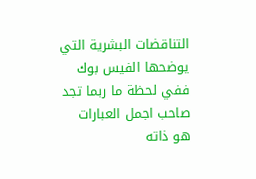التناقضات البشرية التي يوضحها الفيس بوك ففي لحظة ما ربما تجد صاحب اجمل العبارات هو ذاته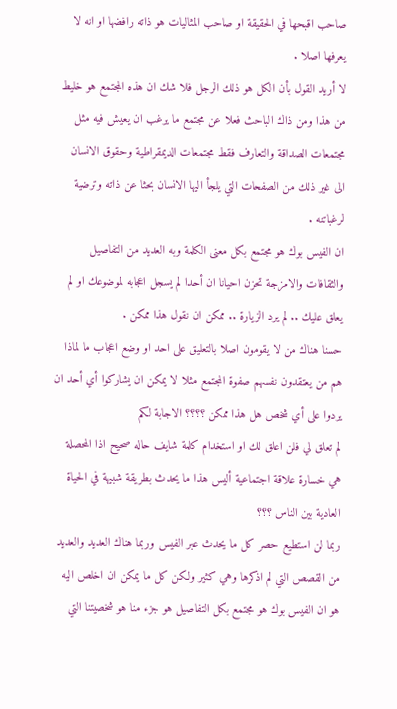صاحب اقبحها في الحقيقة او صاحب المثاليات هو ذاته رافضها او انه لا يعرفها اصلا .
لا أريد القول بأن الكل هو ذلك الرجل فلا شك ان هذه المجتمع هو خليط من هذا ومن ذاك الباحث فعلا عن مجتمع ما يرغب ان يعيش فيه مثل مجتمعات الصداقة والتعارف فقط مجتمعات الديمقراطية وحقوق الانسان الى غير ذلك من الصفحات التي يلجأ اليها الانسان بحثا عن ذاته وترضية لرغباتنه .
ان الفيس بوك هو مجتمع بكل معنى الكلمة وبه العديد من التفاصيل والثقافات والامزجة تحزن احيانا ان أحدا لم يسجل اعجابه لموضوعك او لم يعلق عليك .. لم يرد الزيارة .. ممكن ان نقول هذا ممكن .
حسنا هناك من لا يقومون اصلا بالتعليق على احد او وضع اعجاب ما لماذا هم من يعتقدون نفسهم صفوة المجتمع مثلا لا يمكن ان يشاركوا أي أحد ان يردوا على أي شخص هل هذا ممكن ؟؟؟؟ الاجابة لكم
لم تعلق لي فلن اعلق لك او استخدام كلمة شايف حاله صحيح اذا المحصلة هي خسارة علاقة اجتماعية أليس هذا ما يحدث بطريقة شبيهة في الحياة العادية بين الناس ؟؟؟
ربما لن استطيع حصر كل ما يحدث عبر الفيس وربما هناك العديد والعديد من القصص التي لم اذكرها وهي كثير ولكن كل ما يمكن ان اخلص اليه هو ان الفيس بوك هو مجتمع بكل التفاصيل هو جزء منا هو شخصيتنا التي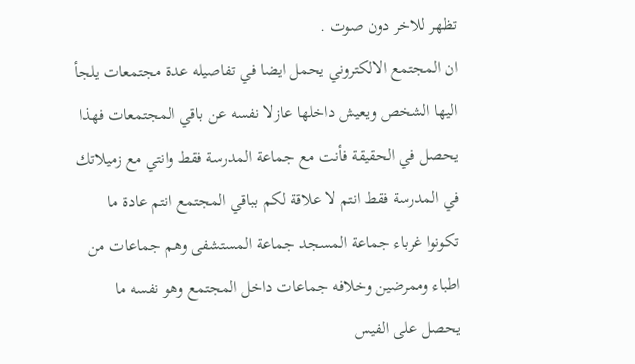تظهر للاخر دون صوت .
ان المجتمع الالكتروني يحمل ايضا في تفاصيله عدة مجتمعات يلجأ اليها الشخص ويعيش داخلها عازلا نفسه عن باقي المجتمعات فهذا يحصل في الحقيقة فأنت مع جماعة المدرسة فقط وانتي مع زميلاتك في المدرسة فقط انتم لا علاقة لكم بباقي المجتمع انتم عادة ما تكونوا غرباء جماعة المسجد جماعة المستشفى وهم جماعات من اطباء وممرضين وخلافه جماعات داخل المجتمع وهو نفسه ما يحصل على الفيس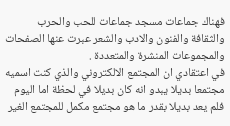فهناك جماعات مسجد جماعات للحب والحرب والثقافة والفنون والادب والشعر عبرت عنها الصفحات والمجموعات المنشرة والمتعددة .
في اعتقادي ان المجتمع الالكتروني والذي كنت اسميه مجتمعا بديلا يبدو انه كان بديلا في لحظة اما اليوم فلم يعد بديلا بقدر ما هو مجتمع مكمل للمجتمع الغير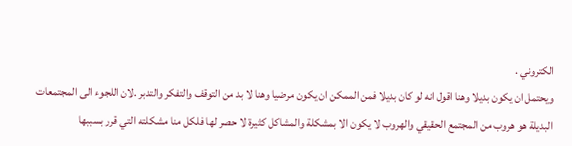الكتروني .
ويحتمل ان يكون بديلا وهنا اقول انه لو كان بديلا فمن الممكن ان يكون مرضيا وهنا لا بد من التوقف والتفكر والتدبر .لان اللجوء الى المجتمعات البديلة هو هروب من المجتمع الحقيقي والهروب لا يكون الا بمشكلة والمشاكل كثيرة لا حصر لها فلكل منا مشكلته التي قرر بسببها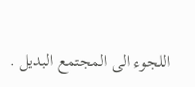اللجوء الى المجتمع البديل .